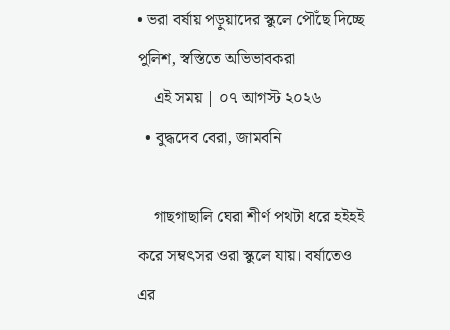• ভরা বর্ষায় পড়ুয়াদের স্কুলে পৌঁছে দিচ্ছে পুলিশ, স্বস্তিতে অভিভাবকরা
    এই সময় | ০৭ আগস্ট ২০২৬
  • বুদ্ধদেব বেরা, জামবনি

    গাছগাছালি ঘেরা শীর্ণ পথটা ধরে হইহই করে সম্বৎসর ওরা স্কুলে যায়। বর্ষাতেও এর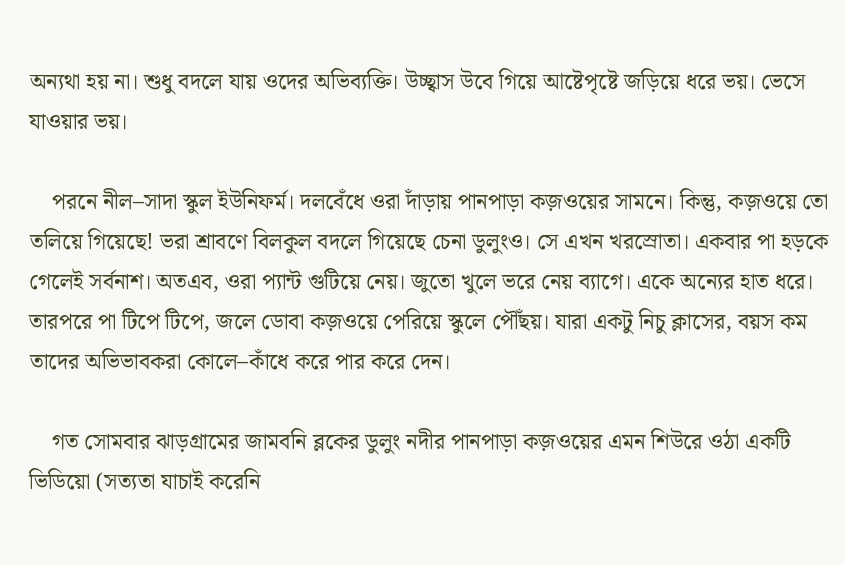অন্যথা হয় না। শুধু বদলে যায় ওদের অভিব্যক্তি। উচ্ছ্বাস উবে গিয়ে আষ্টেপৃষ্টে জড়িয়ে ধরে ভয়। ভেসে যাওয়ার ভয়।

    পরনে নীল–সাদা স্কুল ইউনিফর্ম। দলবেঁধে ওরা দাঁড়ায় পানপাড়া কজ়ওয়ের সামনে। কিন্তু, কজ়ওয়ে তো তলিয়ে গিয়েছে! ভরা শ্রাবণে বিলকুল বদলে গিয়েছে চেনা ডুলুংও। সে এখন খরস্রোতা। একবার পা হড়কে গেলেই সর্বনাশ। অতএব, ওরা প্যান্ট গুটিয়ে নেয়। জুতো খুলে ভরে নেয় ব্যাগে। একে অন্যের হাত ধরে। তারপরে পা টিপে টিপে, জলে ডোবা কজ়ওয়ে পেরিয়ে স্কুলে পৌঁছয়। যারা একটু নিচু ক্লাসের, বয়স কম তাদের অভিভাবকরা কোলে–কাঁধে করে পার করে দেন।

    গত সোমবার ঝাড়গ্রামের জামবনি ব্লকের ডুলুং নদীর পানপাড়া কজ়ওয়ের এমন শিউরে ওঠা একটি ভিডিয়ো (সত্যতা যাচাই করেনি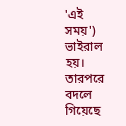'এই সময়') ভাইরাল হয়। তারপরে বদলে গিয়েছে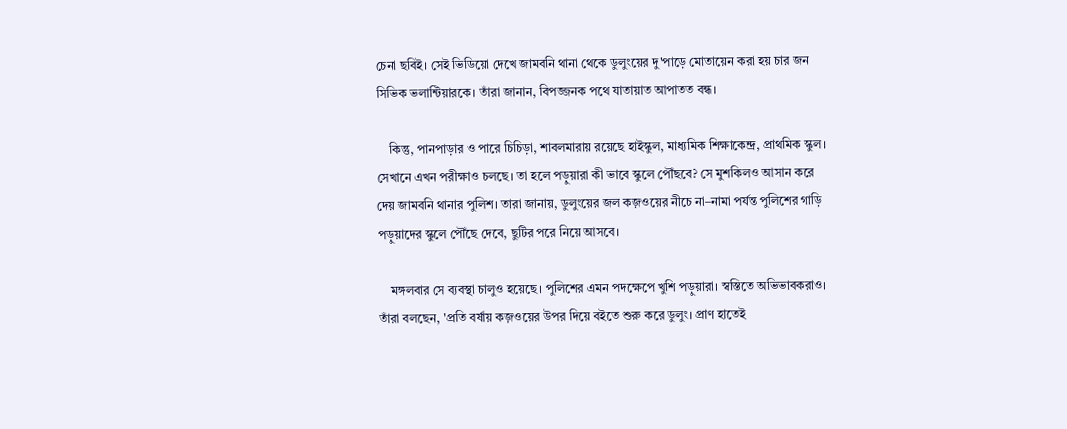চেনা ছবিই। সেই ভিডিয়ো দেখে জামবনি থানা থেকে ডুলুংয়ের দু'পাড়ে মোতায়েন করা হয় চার জন সিভিক ভলান্টিয়ারকে। তাঁরা জানান, বিপজ্জনক পথে যাতায়াত আপাতত বন্ধ।

    কিন্তু, পানপাড়ার ও পারে চিচিড়া, শাবলমারায় রয়েছে হাইস্কুল, মাধ্যমিক শিক্ষাকেন্দ্র, প্রাথমিক স্কুল। সেখানে এখন পরীক্ষাও চলছে। তা হলে পড়ুয়ারা কী ভাবে স্কুলে পৌঁছবে? সে মুশকিলও আসান করে দেয় জামবনি থানার পুলিশ। তারা জানায়, ডুলুংয়ের জল কজ়ওয়ের নীচে না–নামা পর্যন্ত পুলিশের গাড়ি পড়ুয়াদের স্কুলে পৌঁছে দেবে, ছুটির পরে নিয়ে আসবে।

    মঙ্গলবার সে ব্যবস্থা চালুও হয়েছে। পুলিশের এমন পদক্ষেপে খুশি পড়ুয়ারা। স্বস্তিতে অভিভাবকরাও। তাঁরা বলছেন, 'প্রতি বর্ষায় কজ়ওয়ের উপর দিয়ে বইতে শুরু করে ডুলুং। প্রাণ হাতেই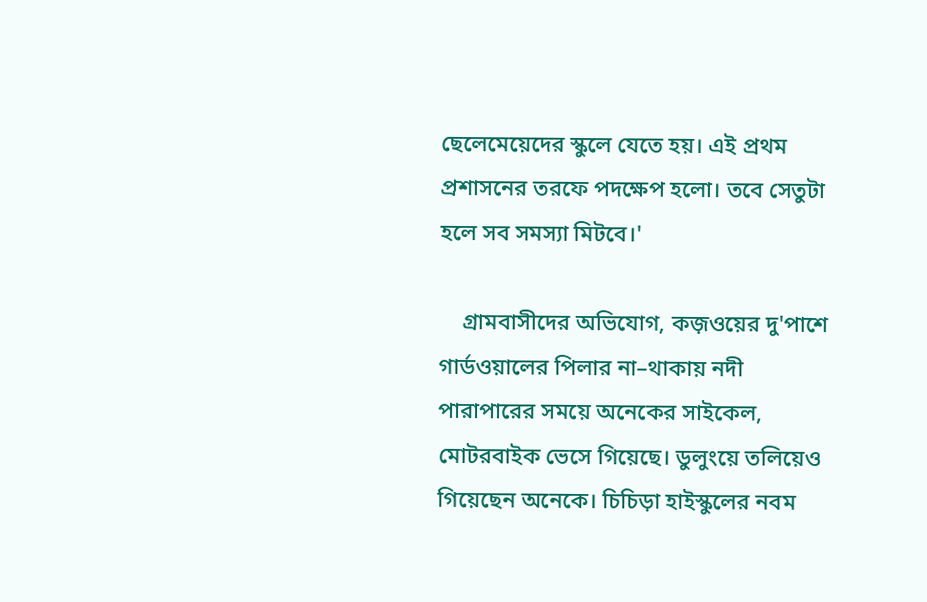ছেলেমেয়েদের স্কুলে যেতে হয়। এই প্রথম প্রশাসনের তরফে পদক্ষেপ হলো। তবে সেতুটা হলে সব সমস্যা মিটবে।'

    গ্রামবাসীদের অভিযোগ, কজ়ওয়ের দু'পাশে গার্ডওয়ালের পিলার না–থাকায় নদী পারাপারের সময়ে অনেকের সাইকেল, মোটরবাইক ভেসে গিয়েছে। ডুলুংয়ে তলিয়েও গিয়েছেন অনেকে। চিচিড়া হাইস্কুলের নবম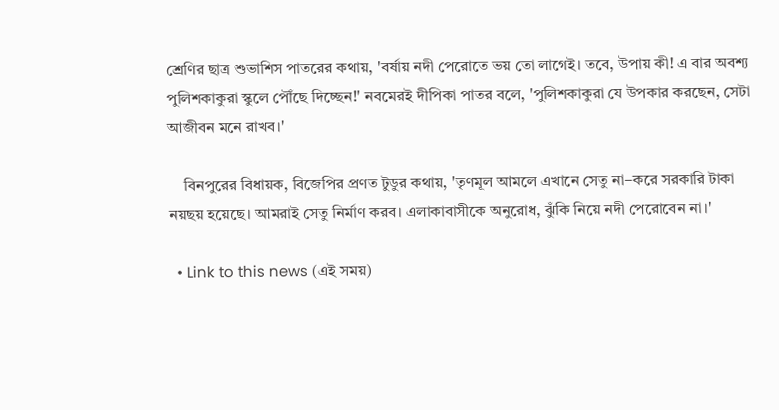শ্রেণির ছাত্র শুভাশিস পাতরের কথায়, 'বর্ষায় নদী পেরোতে ভয় তো লাগেই। তবে, উপায় কী! এ বার অবশ্য পুলিশকাকুরা স্কুলে পৌঁছে দিচ্ছেন!' নবমেরই দীপিকা পাতর বলে, 'পুলিশকাকুরা যে উপকার করছেন, সেটা আজীবন মনে রাখব।'

    বিনপুরের বিধায়ক, বিজেপির প্রণত টুডুর কথায়, 'তৃণমূল আমলে এখানে সেতু না–করে সরকারি টাকা নয়ছয় হয়েছে। আমরাই সেতু নির্মাণ করব। এলাকাবাসীকে অনুরোধ, ঝুঁকি নিয়ে নদী পেরোবেন না।'

  • Link to this news (এই সময়)